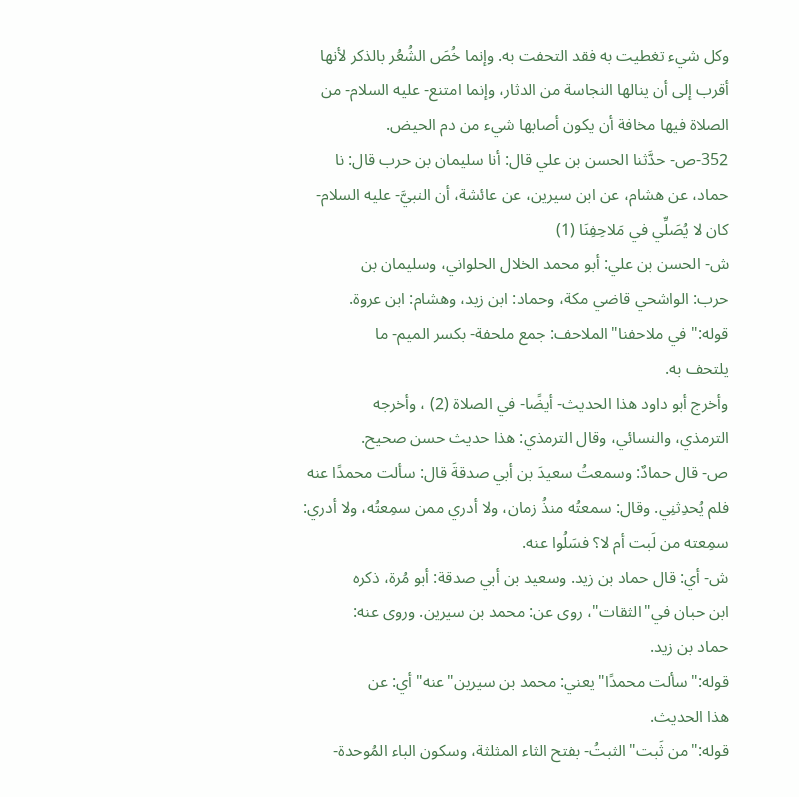وكل شيء تغطيت به فقد التحفت به. وإنما خُصَ الشُعُر بالذكر لأنها
أقرب إلى أن ينالها النجاسة من الدثار، وإنما امتنع- عليه السلام- من
الصلاة فيها مخافة أن يكون أصابها شيء من دم الحيض.
352-ص- حدَّثنا الحسن بن علي قال: أنا سليمان بن حرب قال: نا
حماد، عن هشام، عن ابن سيرين، عن عائشة، أن النبيَّ- عليه السلام-
كان لا يُصَلِّي في مَلاحِفِنَا (1)
ش- الحسن بن علي: أبو محمد الخلال الحلواني، وسليمان بن
حرب: الواشحي قاضي مكة، وحماد: ابن زيد، وهشام: ابن عروة.
قوله:"في ملاحفنا"الملاحف: جمع ملحفة- بكسر الميم- ما
يلتحف به.
وأخرج أبو داود هذا الحديث- أيضًا- في الصلاة (2) ، وأخرجه
الترمذي، والنسائي، وقال الترمذي: هذا حديث حسن صحيح.
ص- قال حمادٌ: وسمعتُ سعيدَ بن أبي صدقةَ قال: سألت محمدًا عنه
فلم يُحدِثنِي. وقال: سمعتُه منذُ زمان، ولا أدري ممن سمِعتُه، ولا أدري:
سمِعته من لَبت أم لا؟ فسَلُوا عنه.
ش- أي: قال حماد بن زيد. وسعيد بن أبي صدقة: أبو مُرة، ذكره
ابن حبان في"الثقات"، روى عن: محمد بن سيرين. وروى عنه:
حماد بن زيد.
قوله:"سألت محمدًا"يعني: محمد بن سيرين"عنه"أي: عن
هذا الحديث.
قوله:"من ثَبت"الثبتُ- بفتح الثاء المثلثة، وسكون الباء المُوحدة-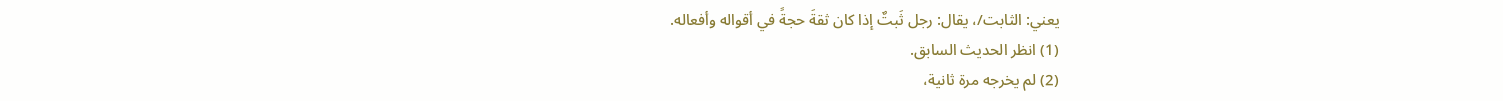يعني: الثابت/، يقال: رجل ثَبتٌ إذا كان ثقةَ حجةً في أقواله وأفعاله.
(1) انظر الحديث السابق.
(2) لم يخرجه مرة ثانية،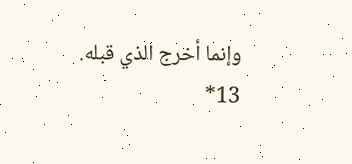وإنما أخرج الذي قبله.
13*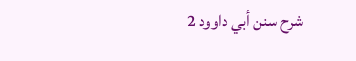شرح سنن أبي داوود 2